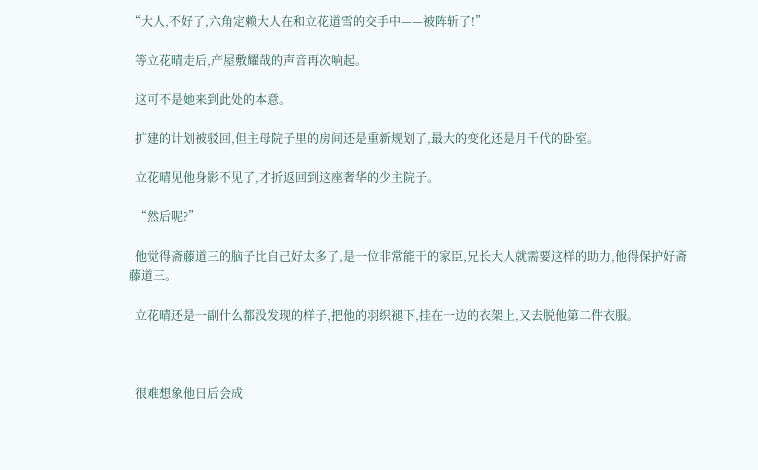“大人,不好了,六角定赖大人在和立花道雪的交手中——被阵斩了!”

  等立花晴走后,产屋敷耀哉的声音再次响起。

  这可不是她来到此处的本意。

  扩建的计划被驳回,但主母院子里的房间还是重新规划了,最大的变化还是月千代的卧室。

  立花晴见他身影不见了,才折返回到这座奢华的少主院子。

  “然后呢?”

  他觉得斋藤道三的脑子比自己好太多了,是一位非常能干的家臣,兄长大人就需要这样的助力,他得保护好斋藤道三。

  立花晴还是一副什么都没发现的样子,把他的羽织褪下,挂在一边的衣架上,又去脱他第二件衣服。



  很难想象他日后会成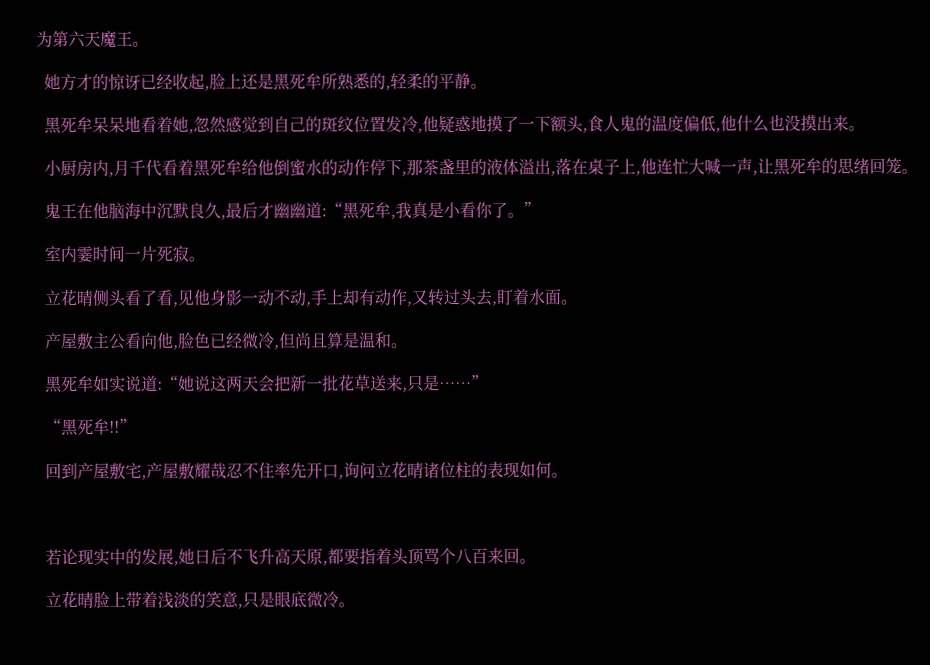为第六天魔王。

  她方才的惊讶已经收起,脸上还是黑死牟所熟悉的,轻柔的平静。

  黑死牟呆呆地看着她,忽然感觉到自己的斑纹位置发冷,他疑惑地摸了一下额头,食人鬼的温度偏低,他什么也没摸出来。

  小厨房内,月千代看着黑死牟给他倒蜜水的动作停下,那茶盏里的液体溢出,落在桌子上,他连忙大喊一声,让黑死牟的思绪回笼。

  鬼王在他脑海中沉默良久,最后才幽幽道:“黑死牟,我真是小看你了。”

  室内霎时间一片死寂。

  立花晴侧头看了看,见他身影一动不动,手上却有动作,又转过头去,盯着水面。

  产屋敷主公看向他,脸色已经微冷,但尚且算是温和。

  黑死牟如实说道:“她说这两天会把新一批花草送来,只是……”

  “黑死牟!!”

  回到产屋敷宅,产屋敷耀哉忍不住率先开口,询问立花晴诸位柱的表现如何。



  若论现实中的发展,她日后不飞升高天原,都要指着头顶骂个八百来回。

  立花晴脸上带着浅淡的笑意,只是眼底微冷。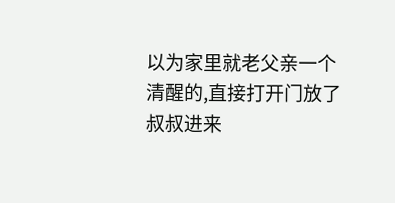以为家里就老父亲一个清醒的,直接打开门放了叔叔进来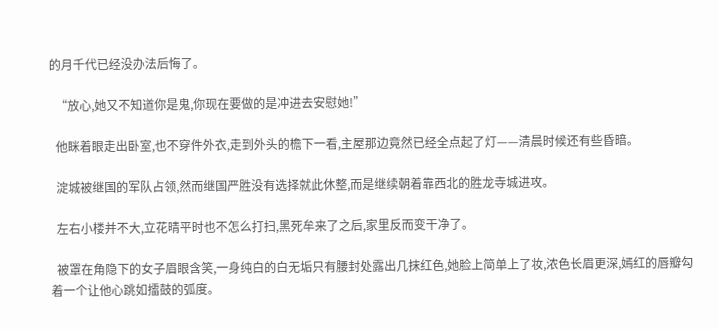的月千代已经没办法后悔了。

  “放心,她又不知道你是鬼,你现在要做的是冲进去安慰她!”

  他眯着眼走出卧室,也不穿件外衣,走到外头的檐下一看,主屋那边竟然已经全点起了灯——清晨时候还有些昏暗。

  淀城被继国的军队占领,然而继国严胜没有选择就此休整,而是继续朝着靠西北的胜龙寺城进攻。

  左右小楼并不大,立花晴平时也不怎么打扫,黑死牟来了之后,家里反而变干净了。

  被罩在角隐下的女子眉眼含笑,一身纯白的白无垢只有腰封处露出几抹红色,她脸上简单上了妆,浓色长眉更深,嫣红的唇瓣勾着一个让他心跳如擂鼓的弧度。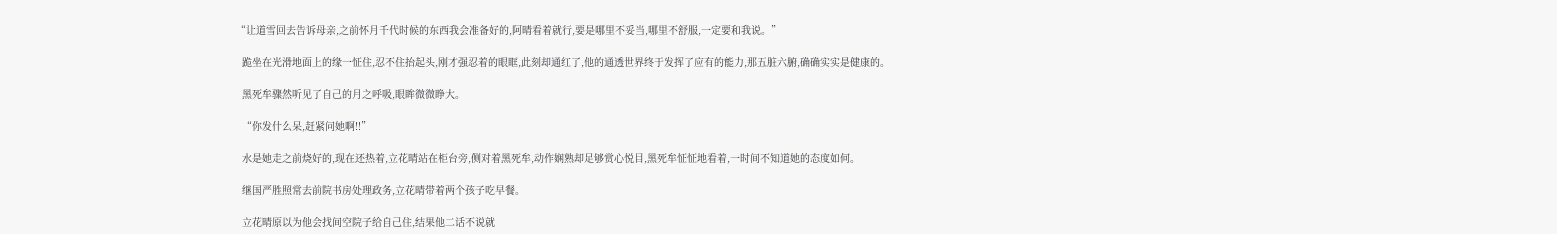“让道雪回去告诉母亲,之前怀月千代时候的东西我会准备好的,阿晴看着就行,要是哪里不妥当,哪里不舒服,一定要和我说。”

  跪坐在光滑地面上的缘一怔住,忍不住抬起头,刚才强忍着的眼眶,此刻却通红了,他的通透世界终于发挥了应有的能力,那五脏六腑,确确实实是健康的。

  黑死牟骤然听见了自己的月之呼吸,眼眸微微睁大。

  “你发什么呆,赶紧问她啊!!”

  水是她走之前烧好的,现在还热着,立花晴站在柜台旁,侧对着黑死牟,动作娴熟却足够赏心悦目,黑死牟怔怔地看着,一时间不知道她的态度如何。

  继国严胜照常去前院书房处理政务,立花晴带着两个孩子吃早餐。

  立花晴原以为他会找间空院子给自己住,结果他二话不说就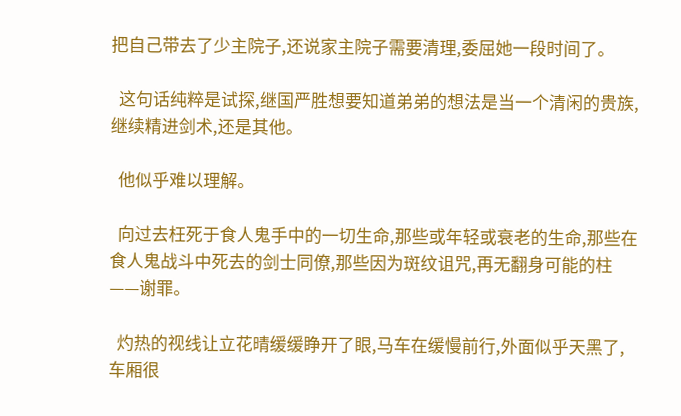把自己带去了少主院子,还说家主院子需要清理,委屈她一段时间了。

  这句话纯粹是试探,继国严胜想要知道弟弟的想法是当一个清闲的贵族,继续精进剑术,还是其他。

  他似乎难以理解。

  向过去枉死于食人鬼手中的一切生命,那些或年轻或衰老的生命,那些在食人鬼战斗中死去的剑士同僚,那些因为斑纹诅咒,再无翻身可能的柱——谢罪。

  灼热的视线让立花晴缓缓睁开了眼,马车在缓慢前行,外面似乎天黑了,车厢很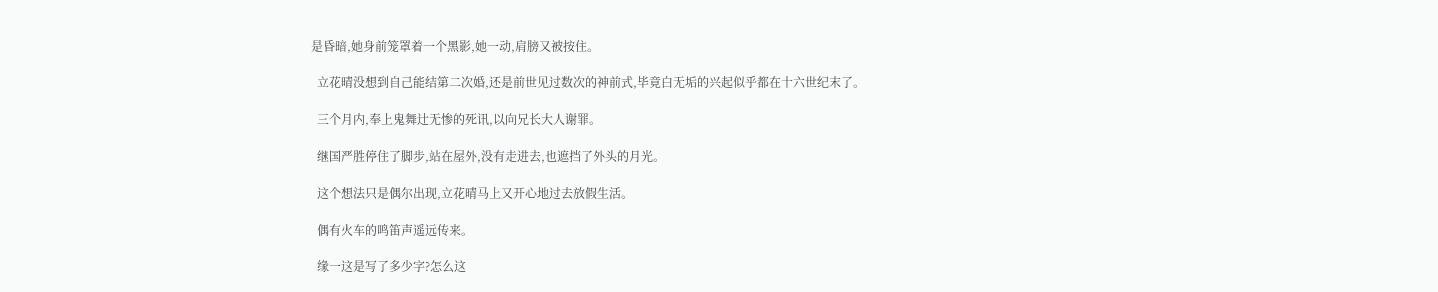是昏暗,她身前笼罩着一个黑影,她一动,肩膀又被按住。

  立花晴没想到自己能结第二次婚,还是前世见过数次的神前式,毕竟白无垢的兴起似乎都在十六世纪末了。

  三个月内,奉上鬼舞辻无惨的死讯,以向兄长大人谢罪。

  继国严胜停住了脚步,站在屋外,没有走进去,也遮挡了外头的月光。

  这个想法只是偶尔出现,立花晴马上又开心地过去放假生活。

  偶有火车的鸣笛声遥远传来。

  缘一这是写了多少字?怎么这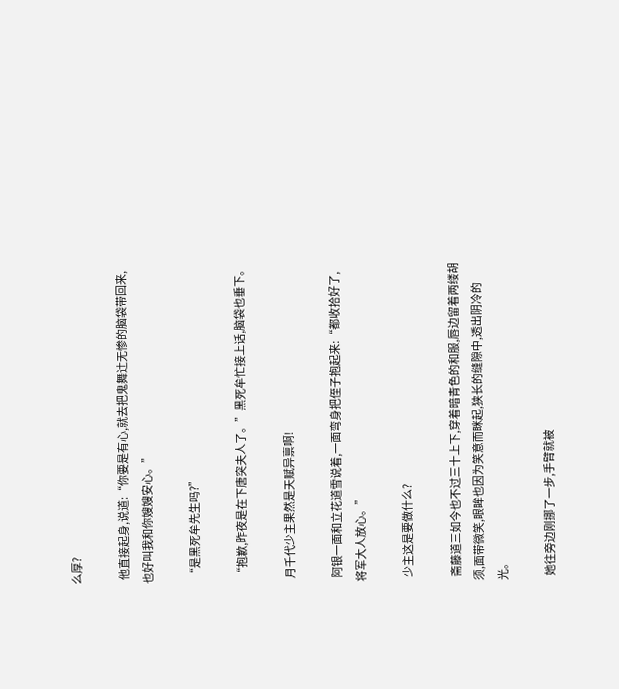么厚?

  他直接起身,说道:“你要是有心,就去把鬼舞辻无惨的脑袋带回来,也好叫我和你嫂嫂安心。”

  “是黑死牟先生吗?”

  “抱歉,昨夜是在下唐突夫人了。”黑死牟忙接上话,脑袋也垂下。

  月千代少主果然是天赋异禀啊!

  阿银一面和立花道雪说着,一面弯身把侄子抱起来:“都收拾好了,将军大人放心。”

  少主这是要做什么?

  斋藤道三如今也不过三十上下,穿着暗青色的和服,唇边留着两缕胡须,面带微笑,眼眸也因为笑意而眯起,狭长的缝隙中,透出阴冷的光。

  她往旁边刚挪了一步,手臂就被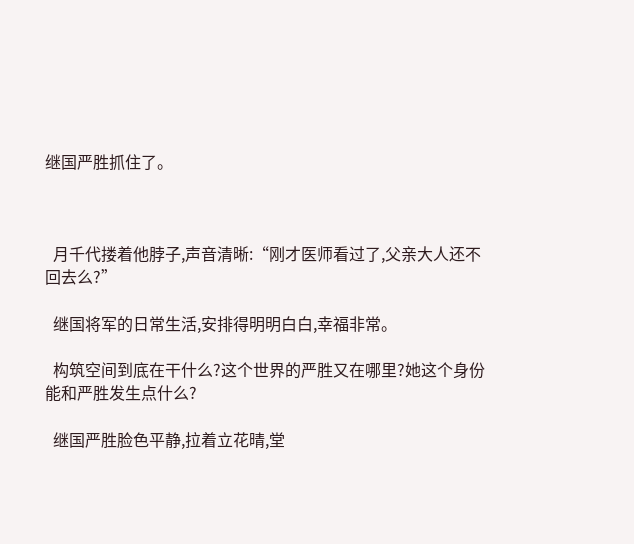继国严胜抓住了。



  月千代搂着他脖子,声音清晰:“刚才医师看过了,父亲大人还不回去么?”

  继国将军的日常生活,安排得明明白白,幸福非常。

  构筑空间到底在干什么?这个世界的严胜又在哪里?她这个身份能和严胜发生点什么?

  继国严胜脸色平静,拉着立花晴,堂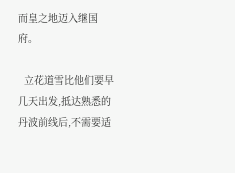而皇之地迈入继国府。

  立花道雪比他们要早几天出发,抵达熟悉的丹波前线后,不需要适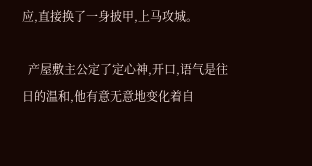应,直接换了一身披甲,上马攻城。

  产屋敷主公定了定心神,开口,语气是往日的温和,他有意无意地变化着自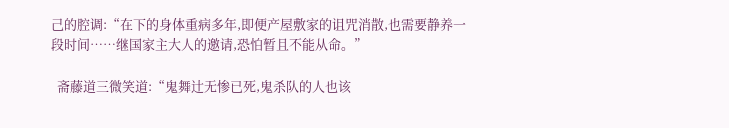己的腔调:“在下的身体重病多年,即便产屋敷家的诅咒消散,也需要静养一段时间……继国家主大人的邀请,恐怕暂且不能从命。”

  斋藤道三微笑道:“鬼舞辻无惨已死,鬼杀队的人也该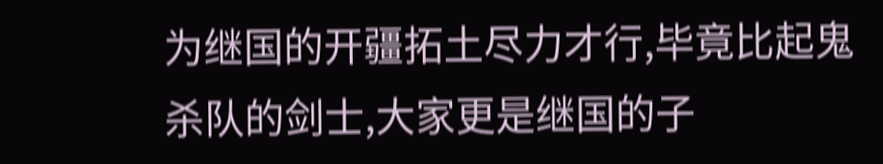为继国的开疆拓土尽力才行,毕竟比起鬼杀队的剑士,大家更是继国的子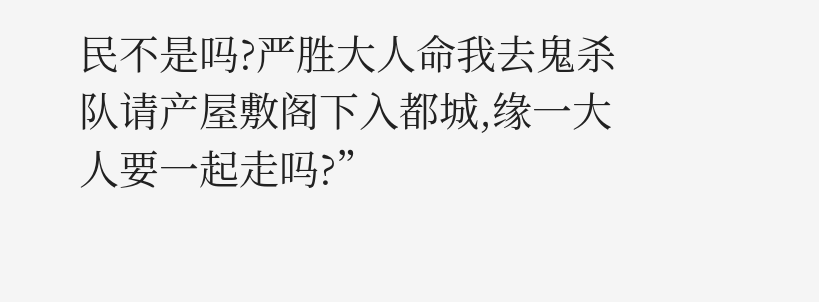民不是吗?严胜大人命我去鬼杀队请产屋敷阁下入都城,缘一大人要一起走吗?”